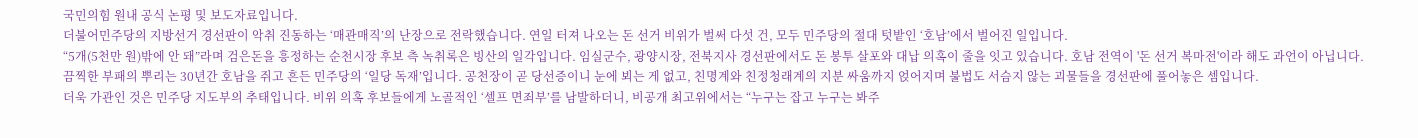국민의힘 원내 공식 논평 및 보도자료입니다.
더불어민주당의 지방선거 경선판이 악취 진동하는 ‘매관매직’의 난장으로 전락했습니다. 연일 터져 나오는 돈 선거 비위가 벌써 다섯 건, 모두 민주당의 절대 텃밭인 ‘호남’에서 벌어진 일입니다.
“5개(5천만 원)밖에 안 돼”라며 검은돈을 흥정하는 순천시장 후보 측 녹취록은 빙산의 일각입니다. 임실군수, 광양시장, 전북지사 경선판에서도 돈 봉투 살포와 대납 의혹이 줄을 잇고 있습니다. 호남 전역이 '돈 선거 복마전'이라 해도 과언이 아닙니다.
끔찍한 부패의 뿌리는 30년간 호남을 쥐고 흔든 민주당의 ‘일당 독재’입니다. 공천장이 곧 당선증이니 눈에 뵈는 게 없고, 친명계와 친정청래계의 지분 싸움까지 얹어지며 불법도 서슴지 않는 괴물들을 경선판에 풀어놓은 셈입니다.
더욱 가관인 것은 민주당 지도부의 추태입니다. 비위 의혹 후보들에게 노골적인 ‘셀프 면죄부’를 남발하더니, 비공개 최고위에서는 “누구는 잡고 누구는 봐주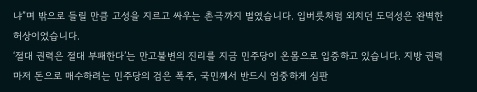냐”며 밖으로 들릴 만큼 고성을 지르고 싸우는 촌극까지 벌였습니다. 입버릇처럼 외치던 도덕성은 완벽한 허상이었습니다.
‘절대 권력은 절대 부패한다’는 만고불변의 진리를 지금 민주당이 온몸으로 입증하고 있습니다. 지방 권력마저 돈으로 매수하려는 민주당의 검은 폭주, 국민께서 반드시 엄중하게 심판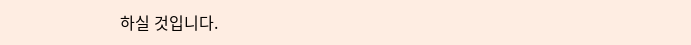하실 것입니다.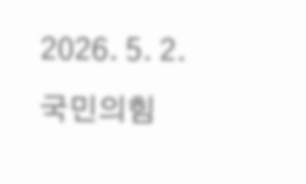2026. 5. 2.
국민의힘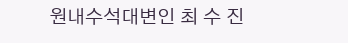원내수석대변인 최 수 진